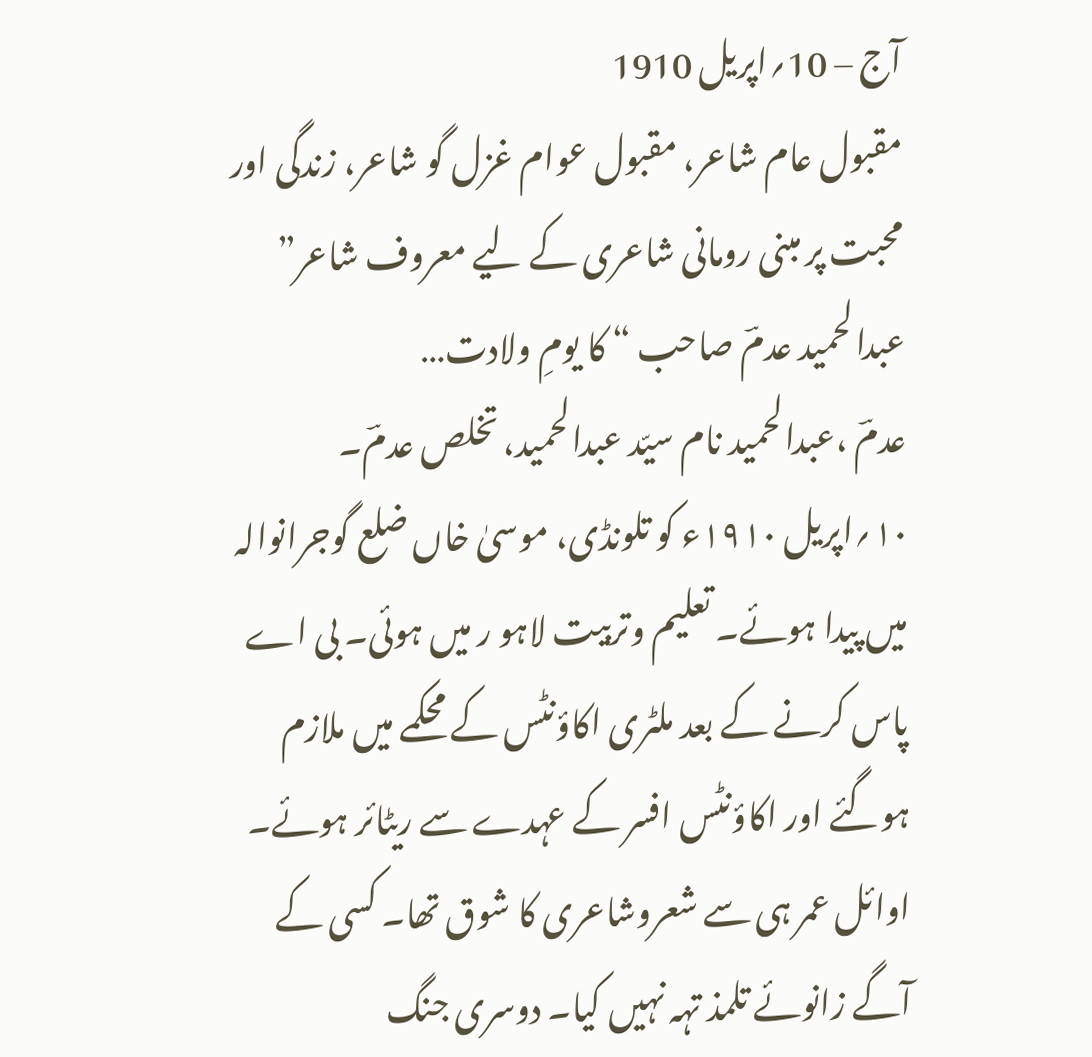آج – 10؍اپریل 1910
مقبول عام شاعر، مقبول عوام غزل گو شاعر، زندگی اور محبت پر مبنی رومانی شاعری کے لیے معروف شاعر” عبدالحمید عدمؔ صاحب “ کا یومِ ولادت…
عدمؔ ،عبدالحمید نام سیّد عبدالحمید، تخلص عدمؔ۔ ۱۰؍اپریل ۱۹۱۰ء کو تلونڈی، موسیٰ خاں ضلع گوجرانوالہ میں پیدا ہوئے۔ تعلیم وتربیت لاہو ر میں ہوئی۔ بی اے پاس کرنے کے بعد ملٹری اکاؤنٹس کے محکمے میں ملازم ہوگئے اور اکاؤنٹس افسر کے عہدے سے ریٹائر ہوئے۔ اوائل عمر ہی سے شعروشاعری کا شوق تھا۔ کسی کے آگے زانوئے تلمذ تہہ نہیں کیا۔ دوسری جنگ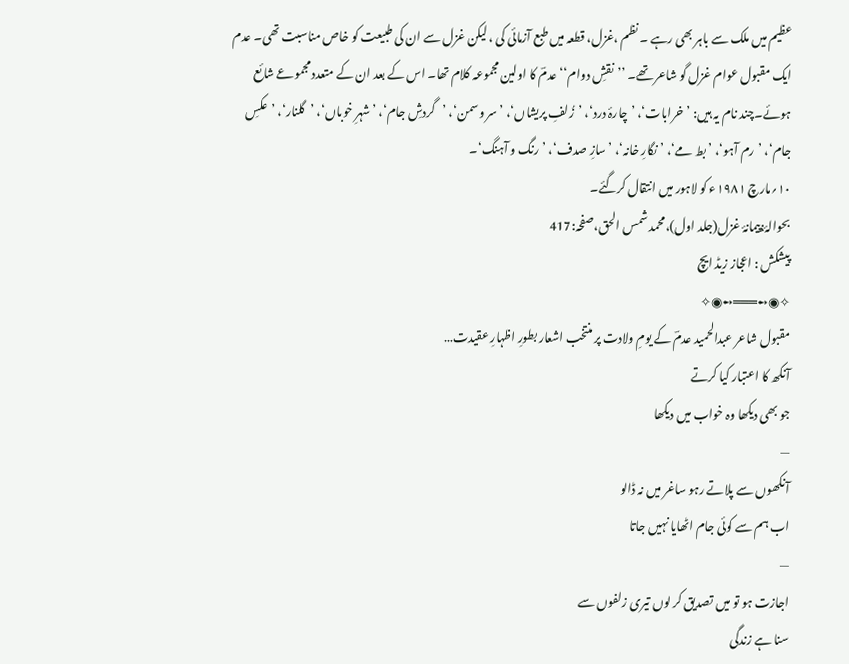عظیم میں ملک سے باہر بھی رہے ۔ نظم ،غزل، قطعہ میں طبع آزمائی کی ، لیکن غزل سے ان کی طبیعت کو خاص مناسبت تھی۔ عدم ایک مقبول عوام غزل گو شاعر تھے۔ ’’نقشِ دوام‘‘ عدمؔ کا اولین مجموعہ کلام تھا۔ اس کے بعد ان کے متعدد مجموعے شائع ہوئے۔چند نام یہ ہیں: ’خرابات‘، ’چارۂ درد‘، ’زُلفِ پریشاں‘، ’سر وسمن‘، ’گردشِ جام‘، ’شہرِ خوباں‘، ’گلنار‘، ’عکسِ جام‘، ’رم آہو‘، ’بط مے‘، ’نگارِ خانہ‘، ’سازِ صدف‘، ’رنگ و آہنگ‘۔
۱۰؍مارچ ۱۹۸۱ء کو لاہور میں انتقال کرگئے۔
بحوالۂ:پیمانۂ غزل(جلد اول)،محمد شمس الحق،صفحہ:417
پیشکش : اعجاز زیڈ ایچ
✧◉➻═══➻◉✧
مقبول شاعر عبدالحمید عدمؔ کے یومِ ولادت پر منتخب اشعار بطورِ اظہارِ عقیدت…
آنکھ کا اعتبار کیا کرتے
جو بھی دیکھا وہ خواب میں دیکھا
—
آنکھوں سے پلاتے رہو ساغر میں نہ ڈالو
اب ہم سے کوئی جام اٹھایا نہیں جاتا
—
اجازت ہو تو میں تصدیق کر لوں تیری زلفوں سے
سنا ہے زندگی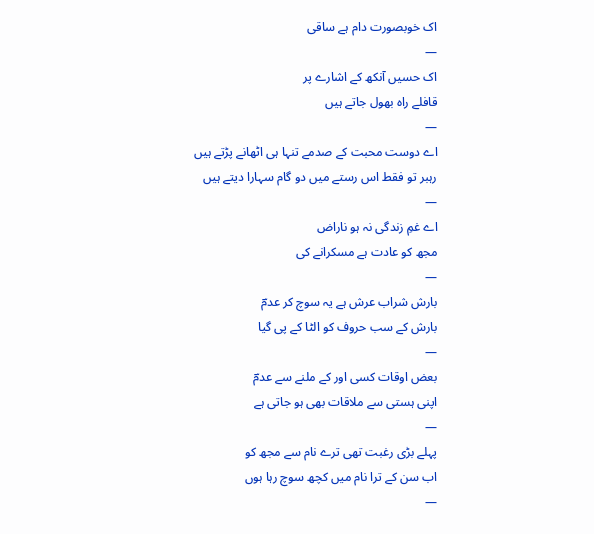اک خوبصورت دام ہے ساقی
—
اک حسیں آنکھ کے اشارے پر
قافلے راہ بھول جاتے ہیں
—
اے دوست محبت کے صدمے تنہا ہی اٹھانے پڑتے ہیں
رہبر تو فقط اس رستے میں دو گام سہارا دیتے ہیں
—
اے غمِ زندگی نہ ہو ناراض
مجھ کو عادت ہے مسکرانے کی
—
بارش شراب عرش ہے یہ سوچ کر عدمؔ
بارش کے سب حروف کو الٹا کے پی گیا
—
بعض اوقات کسی اور کے ملنے سے عدمؔ
اپنی ہستی سے ملاقات بھی ہو جاتی ہے
—
پہلے بڑی رغبت تھی ترے نام سے مجھ کو
اب سن کے ترا نام میں کچھ سوچ رہا ہوں
—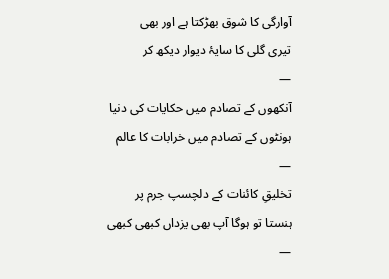آوارگی کا شوق بھڑکتا ہے اور بھی
تیری گلی کا سایۂ دیوار دیکھ کر
—
آنکھوں کے تصادم میں حکایات کی دنیا
ہونٹوں کے تصادم میں خرابات کا عالم
—
تخلیقِ کائنات کے دلچسپ جرم پر
ہنستا تو ہوگا آپ بھی یزداں کبھی کبھی
—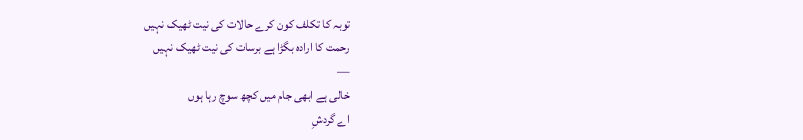توبہ کا تکلف کون کرے حالات کی نیت ٹھیک نہیں
رحمت کا ارادہ بگڑا ہے برسات کی نیت ٹھیک نہیں
—
خالی ہے ابھی جام میں کچھ سوچ رہا ہوں
اے گردشِ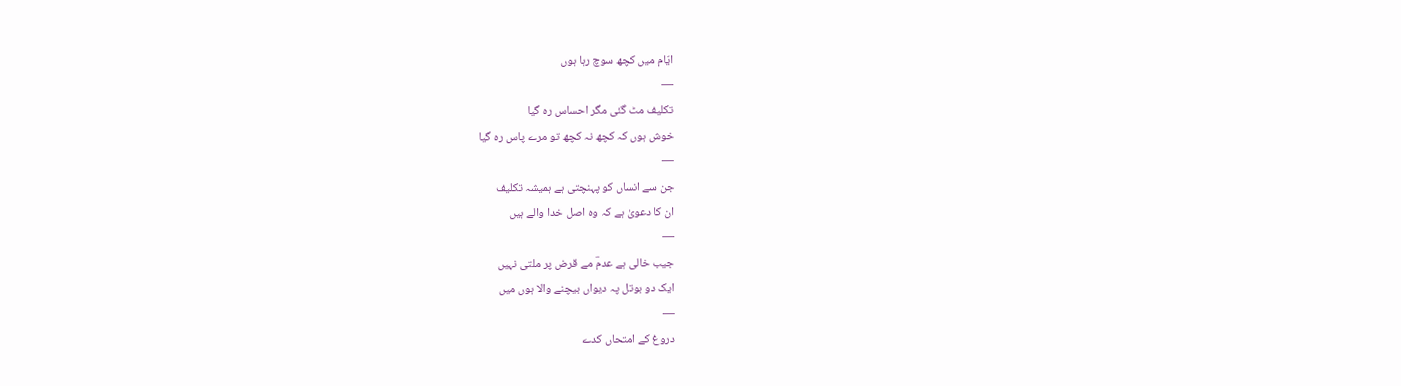ایّام میں کچھ سوچ رہا ہوں
—
تکلیف مٹ گئی مگر احساس رہ گیا
خوش ہوں کہ کچھ نہ کچھ تو مرے پاس رہ گیا
—
جن سے انساں کو پہنچتی ہے ہمیشہ تکلیف
ان کا دعویٰ ہے کہ وہ اصل خدا والے ہیں
—
جیب خالی ہے عدمؔ مے قرض پر ملتی نہیں
ایک دو بوتل پہ دیواں بیچنے والا ہوں میں
—
دروغ کے امتحاں کدے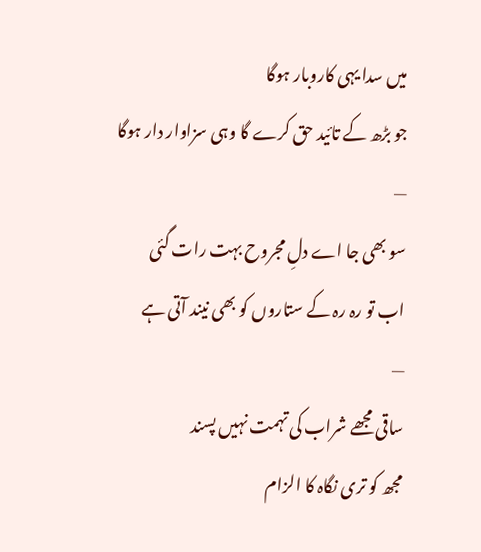میں سدا یہی کاروبار ہوگا
جو بڑھ کے تائید حق کرے گا وہی سزاوار دار ہوگا
—
سو بھی جا اے دلِ مجروح بہت رات گئی
اب تو رہ رہ کے ستاروں کو بھی نیند آتی ہے
—
ساقی مجھے شراب کی تہمت نہیں پسند
مجھ کو تری نگاہ کا الزام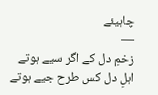چاہیئے
—
زخمِ دل کے اگر سیے ہوتے
اہلِ دل کس طرح جیے ہوتے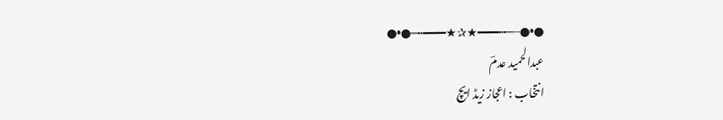●•●┄─┅━━━★✰★━━━┅─●•●
عبدالحمید عدمؔ
انتخاب : اعجاز زیڈ ایچ